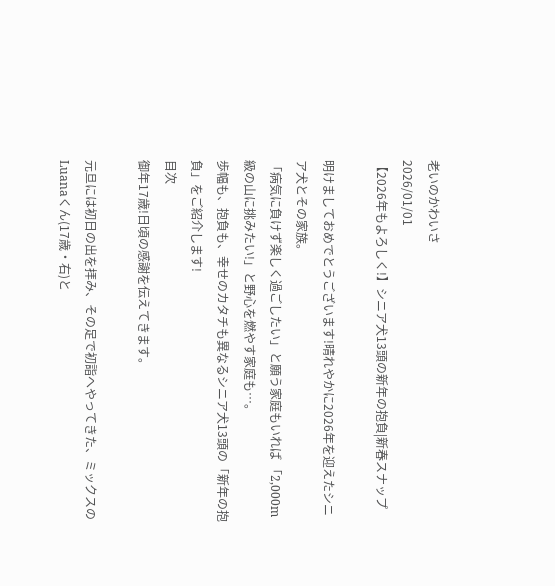老いのかわいさ
2026/01/01
【2026年もよろしく!】シニア犬13頭の新年の抱負|新春スナップ

明けましておめでとうございます!晴れやかに2026年を迎えたシニア犬とその家族。
「病気に負けず楽しく過ごしたい」と願う家庭もいれば 「2,000m級の山に挑みたい!」と野心を燃やす家庭も…。
歩幅も、抱負も、幸せのカタチも異なるシニア犬13頭の「新年の抱負」をご紹介します!
目次
御年17歳!日頃の感謝を伝えてきます。

元旦には初日の出を拝み、その足で初詣へやってきた、ミックスのLuanaくん(17歳・右)と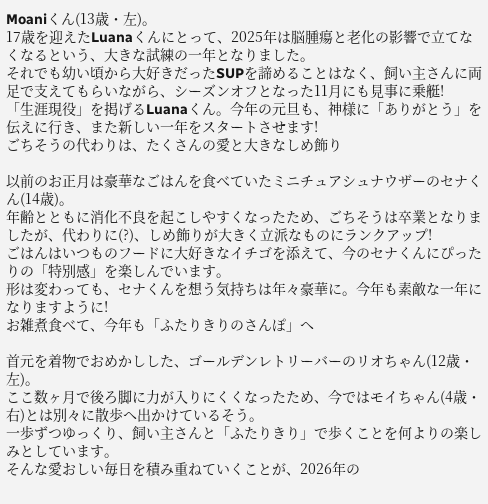Moaniくん(13歳・左)。
17歳を迎えたLuanaくんにとって、2025年は脳腫瘍と老化の影響で立てなくなるという、大きな試練の一年となりました。
それでも幼い頃から大好きだったSUPを諦めることはなく、飼い主さんに両足で支えてもらいながら、シーズンオフとなった11月にも見事に乗艇!
「生涯現役」を掲げるLuanaくん。今年の元旦も、神様に「ありがとう」を伝えに行き、また新しい一年をスタートさせます!
ごちそうの代わりは、たくさんの愛と大きなしめ飾り

以前のお正月は豪華なごはんを食べていたミニチュアシュナウザーのセナくん(14歳)。
年齢とともに消化不良を起こしやすくなったため、ごちそうは卒業となりましたが、代わりに(?)、しめ飾りが大きく立派なものにランクアップ!
ごはんはいつものフードに大好きなイチゴを添えて、今のセナくんにぴったりの「特別感」を楽しんでいます。
形は変わっても、セナくんを想う気持ちは年々豪華に。今年も素敵な一年になりますように!
お雑煮食べて、今年も「ふたりきりのさんぽ」へ

首元を着物でおめかしした、ゴールデンレトリーバーのリオちゃん(12歳・左)。
ここ数ヶ月で後ろ脚に力が入りにくくなったため、今ではモイちゃん(4歳・右)とは別々に散歩へ出かけているそう。
一歩ずつゆっくり、飼い主さんと「ふたりきり」で歩くことを何よりの楽しみとしています。
そんな愛おしい毎日を積み重ねていくことが、2026年の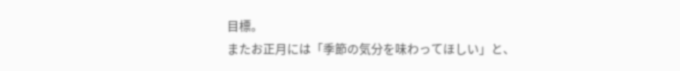目標。
またお正月には「季節の気分を味わってほしい」と、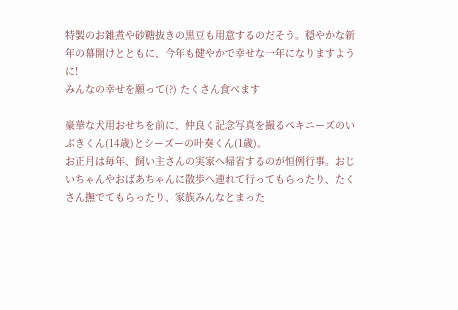特製のお雑煮や砂糖抜きの黒豆も用意するのだそう。穏やかな新年の幕開けとともに、今年も健やかで幸せな一年になりますように!
みんなの幸せを願って(?) たくさん食べます

豪華な犬用おせちを前に、仲良く記念写真を撮るペキニーズのいぶきくん(14歳)とシーズーの叶奏くん(1歳)。
お正月は毎年、飼い主さんの実家へ帰省するのが恒例行事。おじいちゃんやおばあちゃんに散歩へ連れて行ってもらったり、たくさん撫でてもらったり、家族みんなとまった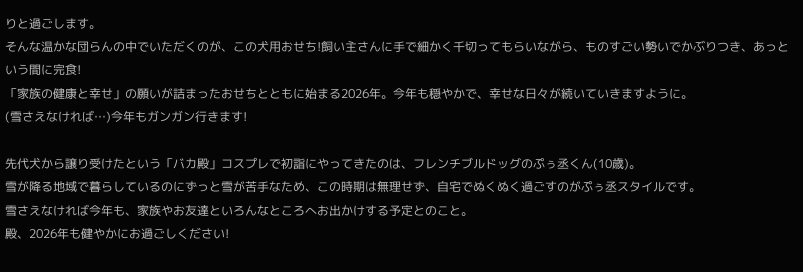りと過ごします。
そんな温かな団らんの中でいただくのが、この犬用おせち!飼い主さんに手で細かく千切ってもらいながら、ものすごい勢いでかぶりつき、あっという間に完食!
「家族の健康と幸せ」の願いが詰まったおせちとともに始まる2026年。今年も穏やかで、幸せな日々が続いていきますように。
(雪さえなければ…)今年もガンガン行きます!

先代犬から譲り受けたという「バカ殿」コスプレで初詣にやってきたのは、フレンチブルドッグのぷぅ丞くん(10歳)。
雪が降る地域で暮らしているのにずっと雪が苦手なため、この時期は無理せず、自宅でぬくぬく過ごすのがぷぅ丞スタイルです。
雪さえなければ今年も、家族やお友達といろんなところへお出かけする予定とのこと。
殿、2026年も健やかにお過ごしください!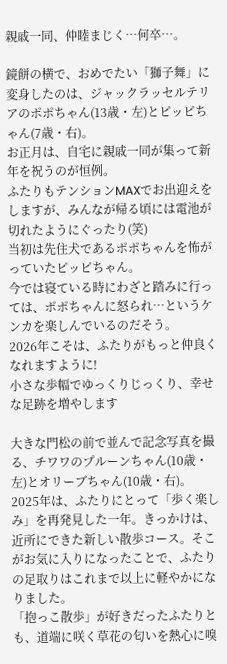親戚一同、仲睦まじく…何卒…。

鏡餅の横で、おめでたい「獅子舞」に変身したのは、ジャックラッセルテリアのポポちゃん(13歳・左)とピッピちゃん(7歳・右)。
お正月は、自宅に親戚一同が集って新年を祝うのが恒例。
ふたりもテンションMAXでお出迎えをしますが、みんなが帰る頃には電池が切れたようにぐったり(笑)
当初は先住犬であるポポちゃんを怖がっていたピッピちゃん。
今では寝ている時にわざと踏みに行っては、ポポちゃんに怒られ…というケンカを楽しんでいるのだそう。
2026年こそは、ふたりがもっと仲良くなれますように!
小さな歩幅でゆっくりじっくり、幸せな足跡を増やします

大きな門松の前で並んで記念写真を撮る、チワワのプルーンちゃん(10歳・左)とオリーブちゃん(10歳・右)。
2025年は、ふたりにとって「歩く楽しみ」を再発見した一年。きっかけは、近所にできた新しい散歩コース。そこがお気に入りになったことで、ふたりの足取りはこれまで以上に軽やかになりました。
「抱っこ散歩」が好きだったふたりとも、道端に咲く草花の匂いを熱心に嗅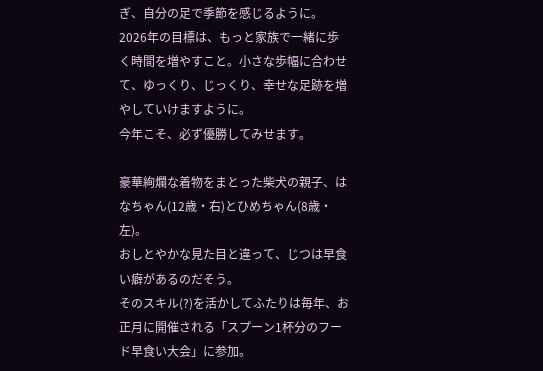ぎ、自分の足で季節を感じるように。
2026年の目標は、もっと家族で一緒に歩く時間を増やすこと。小さな歩幅に合わせて、ゆっくり、じっくり、幸せな足跡を増やしていけますように。
今年こそ、必ず優勝してみせます。

豪華絢爛な着物をまとった柴犬の親子、はなちゃん(12歳・右)とひめちゃん(8歳・左)。
おしとやかな見た目と違って、じつは早食い癖があるのだそう。
そのスキル(?)を活かしてふたりは毎年、お正月に開催される「スプーン1杯分のフード早食い大会」に参加。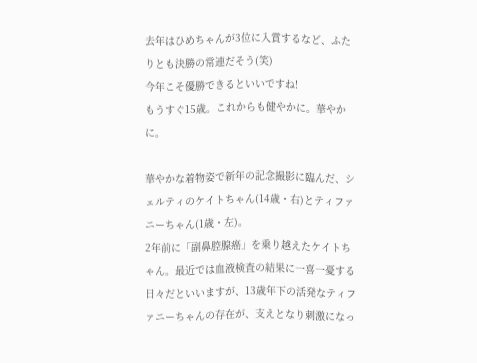去年はひめちゃんが3位に入賞するなど、ふたりとも決勝の常連だそう(笑)
今年こそ優勝できるといいですね!
もうすぐ15歳。これからも健やかに。華やかに。

華やかな着物姿で新年の記念撮影に臨んだ、シェルティのケイトちゃん(14歳・右)とティファニーちゃん(1歳・左)。
2年前に「副鼻腔腺癌」を乗り越えたケイトちゃん。最近では血液検査の結果に一喜一憂する日々だといいますが、13歳年下の活発なティファニーちゃんの存在が、支えとなり刺激になっ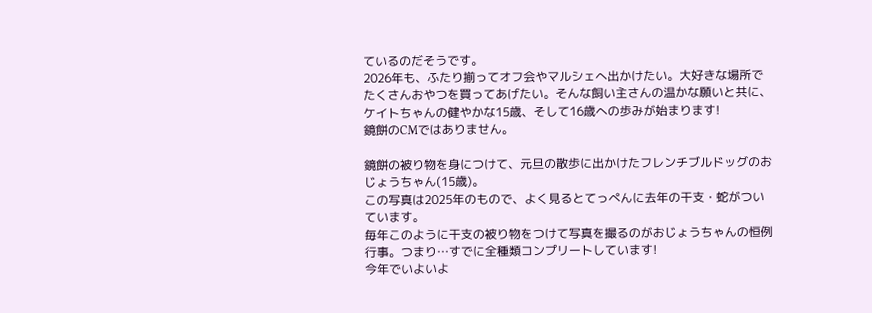ているのだそうです。
2026年も、ふたり揃ってオフ会やマルシェへ出かけたい。大好きな場所でたくさんおやつを買ってあげたい。そんな飼い主さんの温かな願いと共に、ケイトちゃんの健やかな15歳、そして16歳への歩みが始まります!
鏡餅のCMではありません。

鏡餅の被り物を身につけて、元旦の散歩に出かけたフレンチブルドッグのおじょうちゃん(15歳)。
この写真は2025年のもので、よく見るとてっぺんに去年の干支・蛇がついています。
毎年このように干支の被り物をつけて写真を撮るのがおじょうちゃんの恒例行事。つまり…すでに全種類コンプリートしています!
今年でいよいよ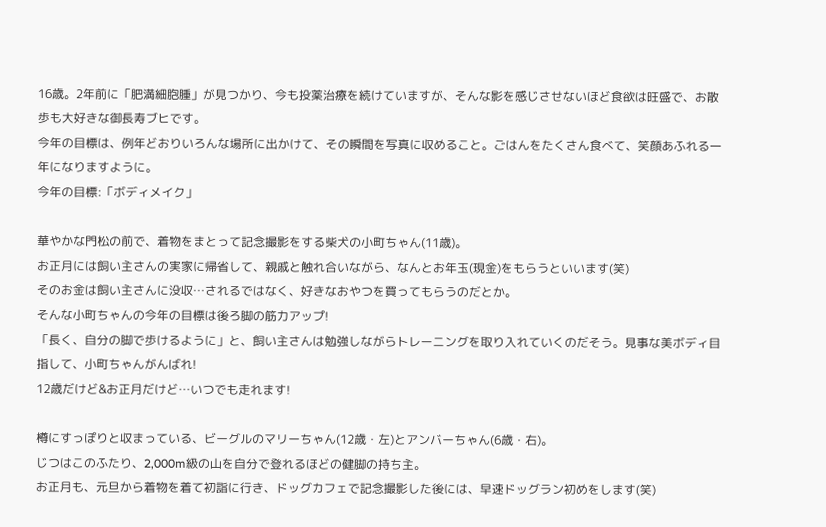16歳。2年前に「肥満細胞腫」が見つかり、今も投薬治療を続けていますが、そんな影を感じさせないほど食欲は旺盛で、お散歩も大好きな御長寿ブヒです。
今年の目標は、例年どおりいろんな場所に出かけて、その瞬間を写真に収めること。ごはんをたくさん食べて、笑顔あふれる一年になりますように。
今年の目標:「ボディメイク」

華やかな門松の前で、着物をまとって記念撮影をする柴犬の小町ちゃん(11歳)。
お正月には飼い主さんの実家に帰省して、親戚と触れ合いながら、なんとお年玉(現金)をもらうといいます(笑)
そのお金は飼い主さんに没収…されるではなく、好きなおやつを買ってもらうのだとか。
そんな小町ちゃんの今年の目標は後ろ脚の筋力アップ!
「長く、自分の脚で歩けるように」と、飼い主さんは勉強しながらトレーニングを取り入れていくのだそう。見事な美ボディ目指して、小町ちゃんがんばれ!
12歳だけど&お正月だけど…いつでも走れます!

樽にすっぽりと収まっている、ビーグルのマリーちゃん(12歳・左)とアンバーちゃん(6歳・右)。
じつはこのふたり、2,000m級の山を自分で登れるほどの健脚の持ち主。
お正月も、元旦から着物を着て初詣に行き、ドッグカフェで記念撮影した後には、早速ドッグラン初めをします(笑)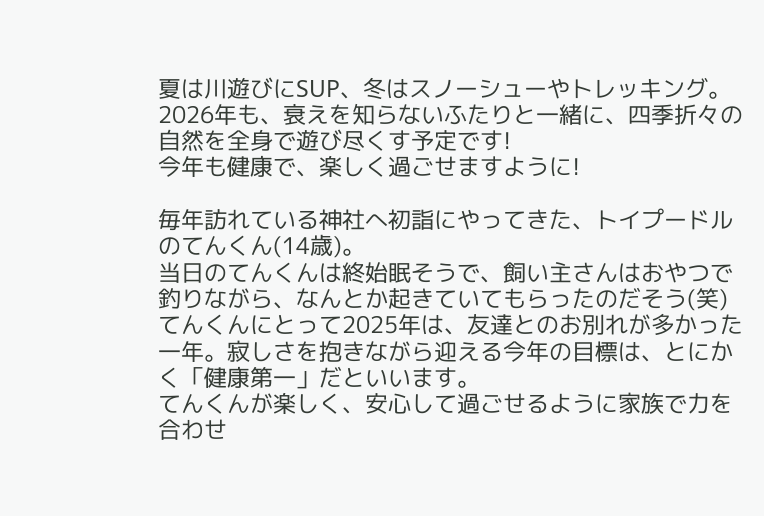夏は川遊びにSUP、冬はスノーシューやトレッキング。 2026年も、衰えを知らないふたりと一緒に、四季折々の自然を全身で遊び尽くす予定です!
今年も健康で、楽しく過ごせますように!

毎年訪れている神社へ初詣にやってきた、トイプードルのてんくん(14歳)。
当日のてんくんは終始眠そうで、飼い主さんはおやつで釣りながら、なんとか起きていてもらったのだそう(笑)
てんくんにとって2025年は、友達とのお別れが多かった一年。寂しさを抱きながら迎える今年の目標は、とにかく「健康第一」だといいます。
てんくんが楽しく、安心して過ごせるように家族で力を合わせ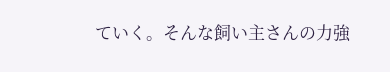ていく。そんな飼い主さんの力強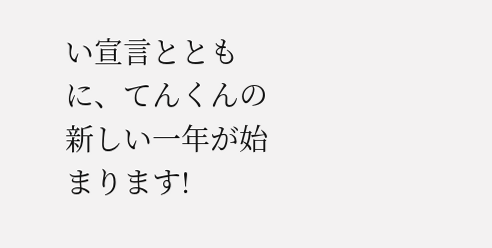い宣言とともに、てんくんの新しい一年が始まります!